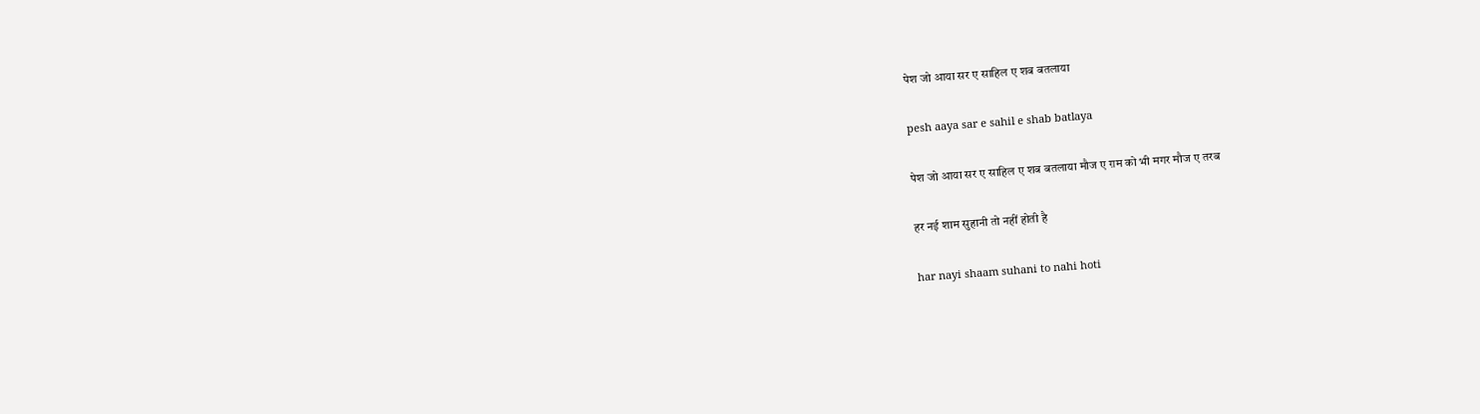पेश जो आया सर ए साहिल ए शब बतलाया

pesh aaya sar e sahil e shab batlaya

पेश जो आया सर ए साहिल ए शब बतलाया मौज ए ग़म को भी मगर मौज ए तरब

हर नई शाम सुहानी तो नहीं होती है

har nayi shaam suhani to nahi hoti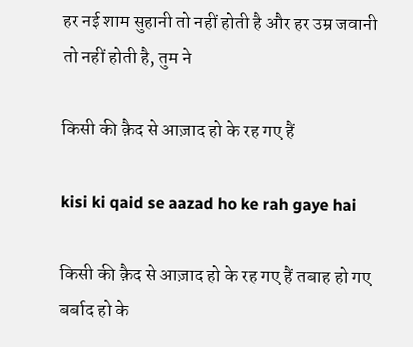हर नई शाम सुहानी तो नहीं होती है और हर उम्र जवानी तो नहीं होती है, तुम ने

किसी की क़ैद से आज़ाद हो के रह गए हैं

kisi ki qaid se aazad ho ke rah gaye hai

किसी की क़ैद से आज़ाद हो के रह गए हैं तबाह हो गए बर्बाद हो के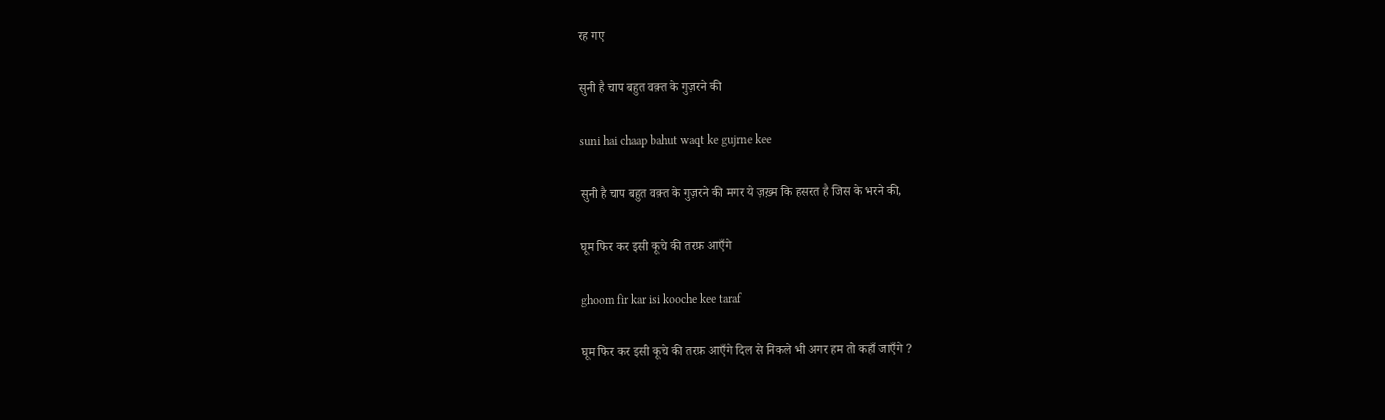रह गए

सुनी है चाप बहुत वक़्त के गुज़रने की

suni hai chaap bahut waqt ke gujrne kee

सुनी है चाप बहुत वक़्त के गुज़रने की मगर ये ज़ख़्म कि हसरत है जिस के भरने की,

घूम फिर कर इसी कूचे की तरफ़ आएँगे

ghoom fir kar isi kooche kee taraf

घूम फिर कर इसी कूचे की तरफ़ आएँगे दिल से निकले भी अगर हम तो कहाँ जाएँगे ?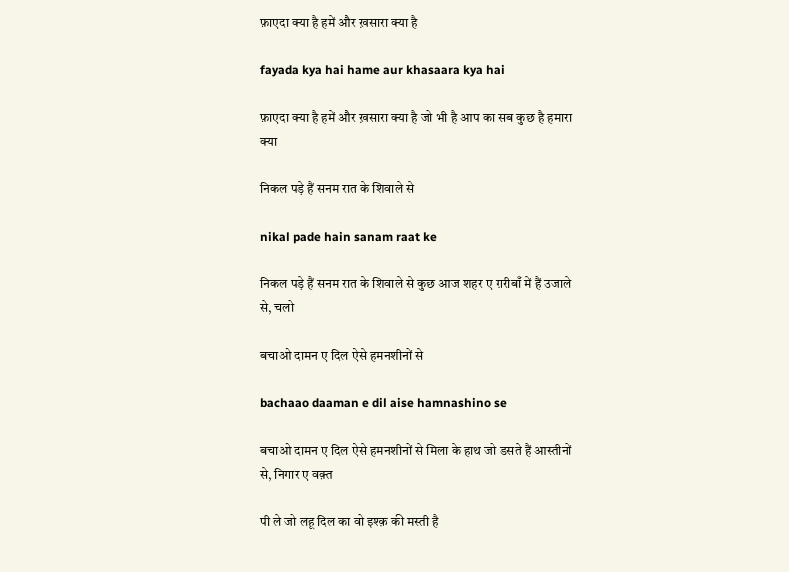फ़ाएदा क्या है हमें और ख़सारा क्या है

fayada kya hai hame aur khasaara kya hai

फ़ाएदा क्या है हमें और ख़सारा क्या है जो भी है आप का सब कुछ है हमारा क्या

निकल पड़े हैं सनम रात के शिवाले से

nikal pade hain sanam raat ke

निकल पड़े हैं सनम रात के शिवाले से कुछ आज शहर ए ग़रीबाँ में हैं उजाले से, चलो

बचाओ दामन ए दिल ऐसे हमनशीनों से

bachaao daaman e dil aise hamnashino se

बचाओ दामन ए दिल ऐसे हमनशीनों से मिला के हाथ जो डसते हैं आस्तीनों से, निगार ए वक़्त

पी ले जो लहू दिल का वो इश्क़ की मस्ती है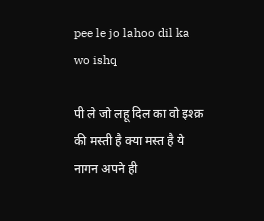pee le jo lahoo dil ka wo ishq

पी ले जो लहू दिल का वो इश्क़ की मस्ती है क्या मस्त है ये नागन अपने ही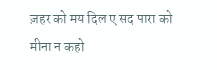ज़हर को मय दिल ए सद पारा को मीना न कहो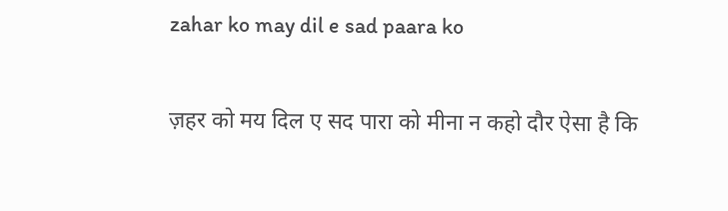zahar ko may dil e sad paara ko

ज़हर को मय दिल ए सद पारा को मीना न कहो दौर ऐसा है कि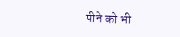पीने को भी